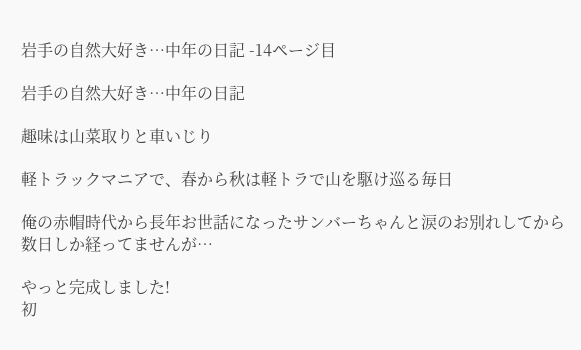岩手の自然大好き…中年の日記 -14ページ目

岩手の自然大好き…中年の日記

趣味は山菜取りと車いじり

軽トラックマニアで、春から秋は軽トラで山を駆け巡る毎日

俺の赤帽時代から長年お世話になったサンバーちゃんと涙のお別れしてから
数日しか経ってませんが…

やっと完成しました!
初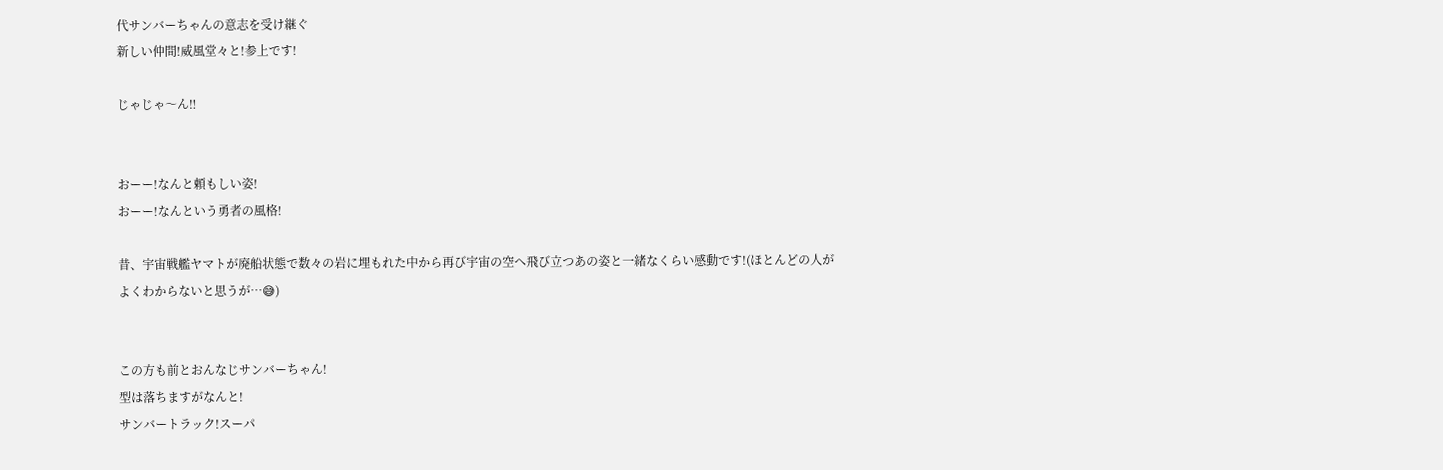代サンバーちゃんの意志を受け継ぐ
新しい仲間!威風堂々と!参上です!

じゃじゃ〜ん‼


おーー!なんと頼もしい姿!
おーー!なんという勇者の風格!

昔、宇宙戦艦ヤマトが廃船状態で数々の岩に埋もれた中から再び宇宙の空へ飛び立つあの姿と一緒なくらい感動です!(ほとんどの人がよくわからないと思うが…😅)


この方も前とおんなじサンバーちゃん!
型は落ちますがなんと!
サンバートラック!スーパ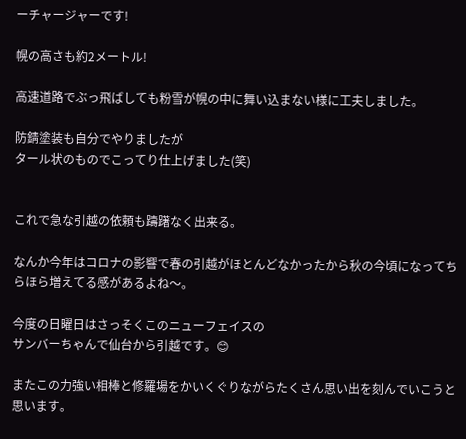ーチャージャーです!

幌の高さも約2メートル!

高速道路でぶっ飛ばしても粉雪が幌の中に舞い込まない様に工夫しました。

防錆塗装も自分でやりましたが
タール状のものでこってり仕上げました(笑)


これで急な引越の依頼も躊躇なく出来る。

なんか今年はコロナの影響で春の引越がほとんどなかったから秋の今頃になってちらほら増えてる感があるよね〜。

今度の日曜日はさっそくこのニューフェイスの
サンバーちゃんで仙台から引越です。😊

またこの力強い相棒と修羅場をかいくぐりながらたくさん思い出を刻んでいこうと思います。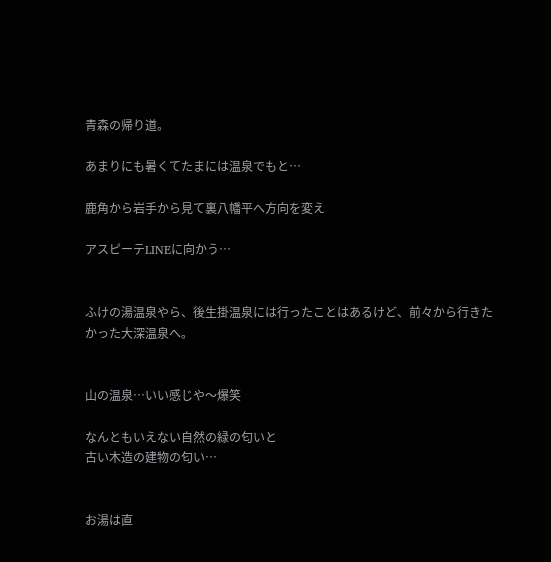青森の帰り道。

あまりにも暑くてたまには温泉でもと…

鹿角から岩手から見て裏八幡平へ方向を変え

アスピーテLINEに向かう…


ふけの湯温泉やら、後生掛温泉には行ったことはあるけど、前々から行きたかった大深温泉へ。


山の温泉…いい感じや〜爆笑

なんともいえない自然の緑の匂いと
古い木造の建物の匂い…


お湯は直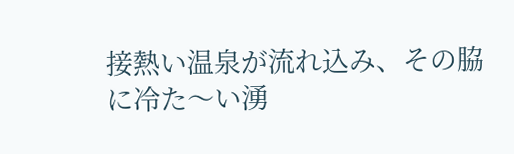接熱い温泉が流れ込み、その脇に冷た〜い湧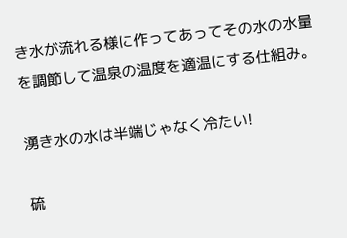き水が流れる様に作ってあってその水の水量を調節して温泉の温度を適温にする仕組み。

湧き水の水は半端じゃなく冷たい!

硫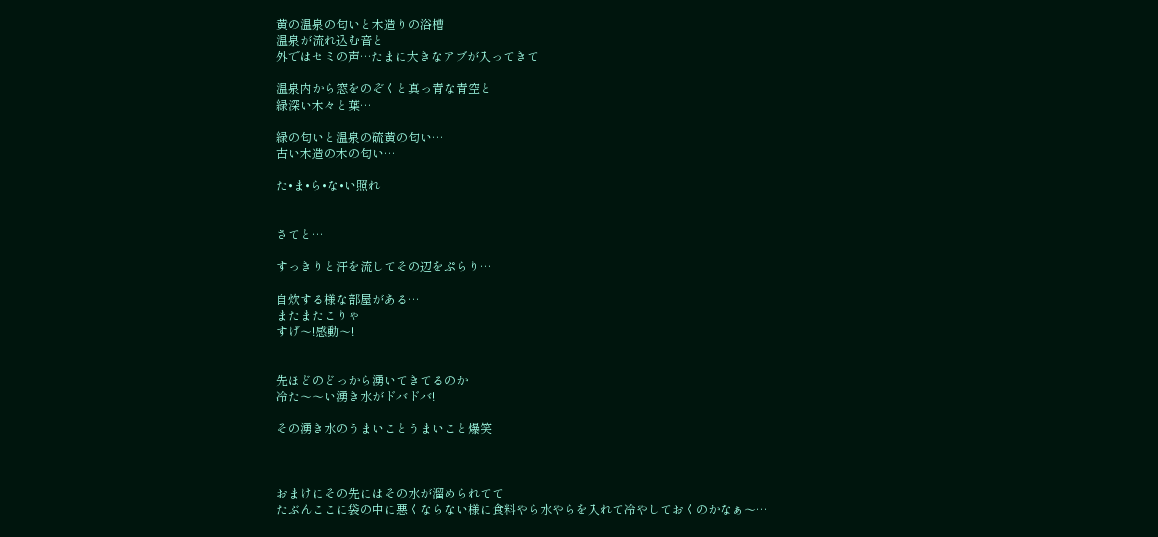黄の温泉の匂いと木造りの浴槽
温泉が流れ込む音と
外ではセミの声…たまに大きなアブが入ってきて

温泉内から窓をのぞくと真っ青な青空と
緑深い木々と葉…

緑の匂いと温泉の硫黄の匂い…
古い木造の木の匂い…

た•ま•ら•な•い照れ


さてと…

すっきりと汗を流してその辺をぷらり…

自炊する様な部屋がある…
またまたこりゃ
すげ〜!感動〜!


先ほどのどっから湧いてきてるのか
冷た〜〜い湧き水がドバドバ!

その湧き水のうまいことうまいこと爆笑



おまけにその先にはその水が溜められてて
たぶんここに袋の中に悪くならない様に食料やら水やらを入れて冷やしておくのかなぁ〜…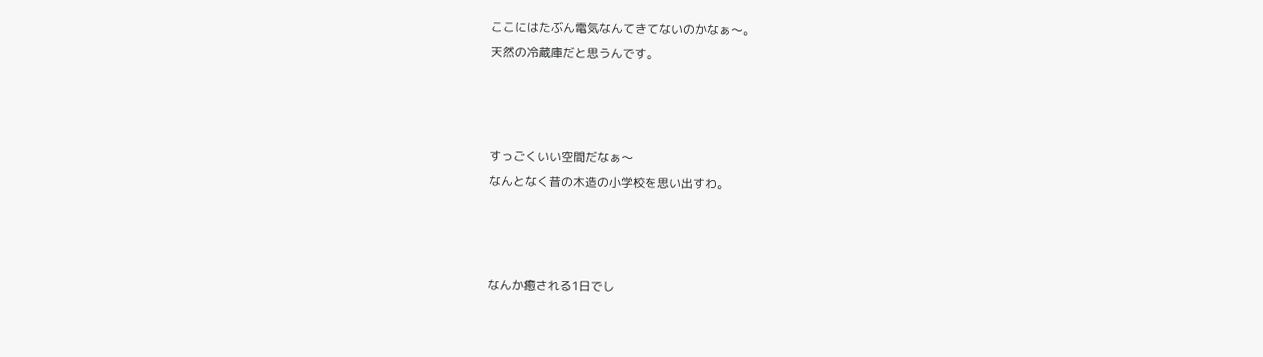ここにはたぶん電気なんてきてないのかなぁ〜。
天然の冷蔵庫だと思うんです。



すっごくいい空間だなぁ〜
なんとなく昔の木造の小学校を思い出すわ。



なんか癒される1日でし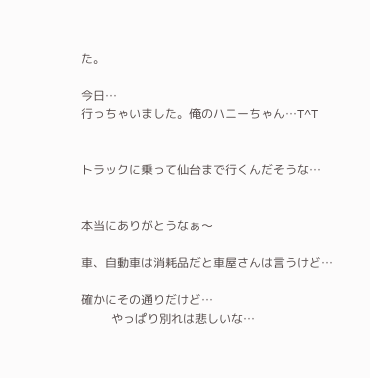た。

今日…
行っちゃいました。俺のハニーちゃん…T^T


トラックに乗って仙台まで行くんだそうな…


本当にありがとうなぁ〜

車、自動車は消耗品だと車屋さんは言うけど…

確かにその通りだけど…
          やっぱり別れは悲しいな…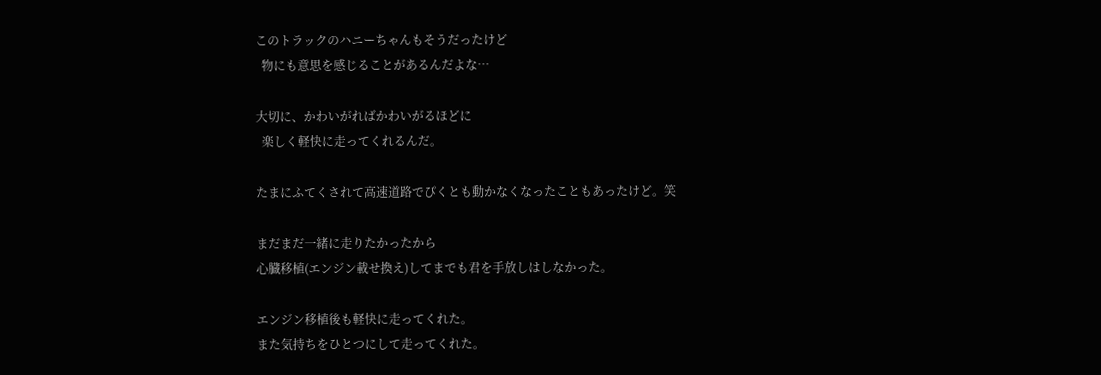このトラックのハニーちゃんもそうだったけど
  物にも意思を感じることがあるんだよな…

大切に、かわいがればかわいがるほどに
  楽しく軽快に走ってくれるんだ。

たまにふてくされて高速道路でぴくとも動かなくなったこともあったけど。笑

まだまだ一緒に走りたかったから
心臓移植(エンジン載せ換え)してまでも君を手放しはしなかった。

エンジン移植後も軽快に走ってくれた。
また気持ちをひとつにして走ってくれた。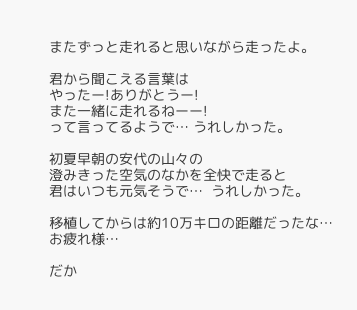またずっと走れると思いながら走ったよ。

君から聞こえる言葉は
やったー!ありがとうー!
また一緒に走れるねーー!
って言ってるようで… うれしかった。

初夏早朝の安代の山々の
澄みきった空気のなかを全快で走ると
君はいつも元気そうで…  うれしかった。

移植してからは約10万キロの距離だったな…
お疲れ様…

だか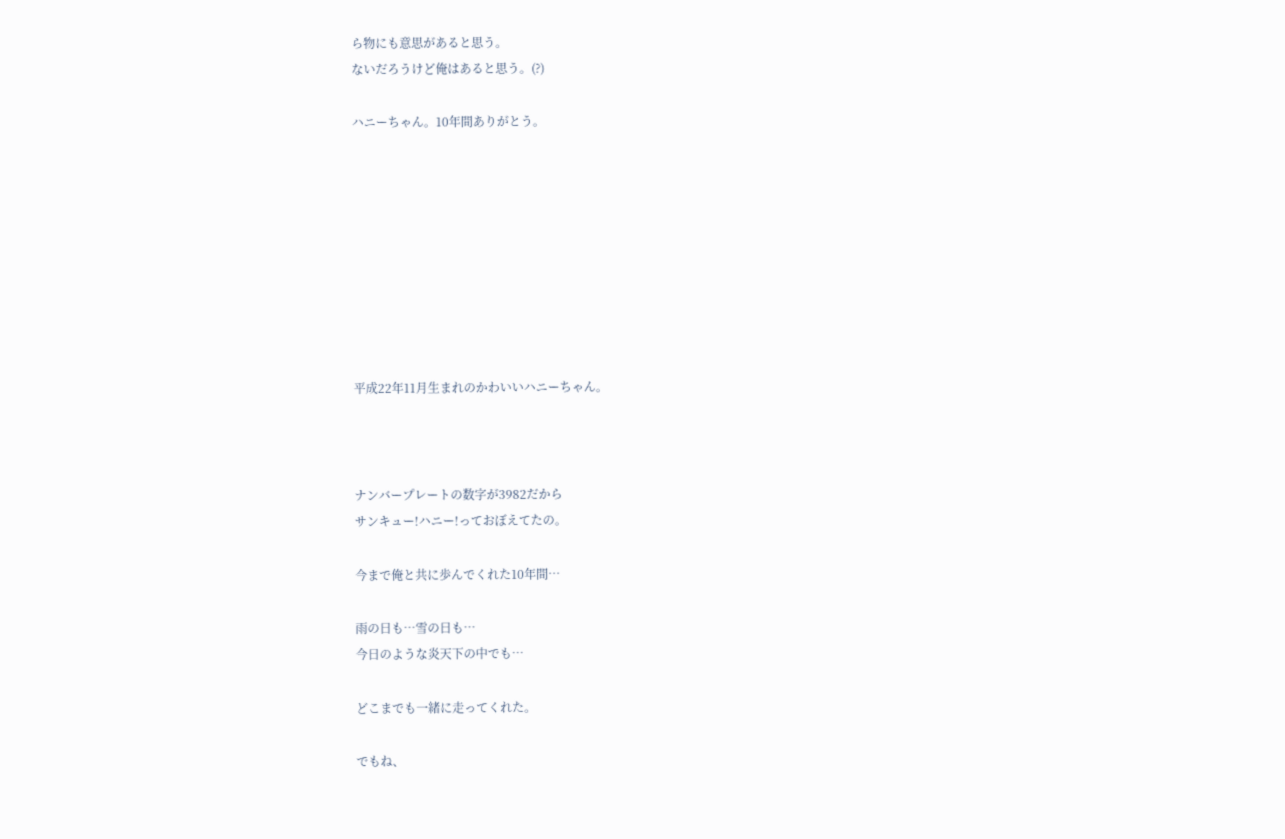ら物にも意思があると思う。
ないだろうけど俺はあると思う。(?)

ハニーちゃん。10年間ありがとう。









平成22年11月生まれのかわいいハニーちゃん。



ナンバープレートの数字が3982だから
サンキュー!ハニー!っておぼえてたの。

今まで俺と共に歩んでくれた10年間…

雨の日も…雪の日も…
今日のような炎天下の中でも…

どこまでも一緒に走ってくれた。

でもね、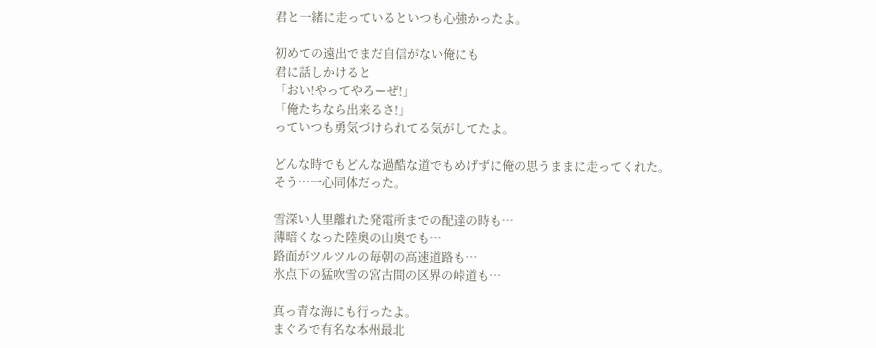君と一緒に走っているといつも心強かったよ。

初めての遠出でまだ自信がない俺にも
君に話しかけると
「おい!やってやろーぜ!」
「俺たちなら出来るさ!」
っていつも勇気づけられてる気がしてたよ。

どんな時でもどんな過酷な道でもめげずに俺の思うままに走ってくれた。
そう…一心同体だった。

雪深い人里離れた発電所までの配達の時も…
薄暗くなった陸奥の山奥でも…
路面がツルツルの毎朝の高速道路も…
氷点下の猛吹雪の宮古間の区界の峠道も…

真っ青な海にも行ったよ。
まぐろで有名な本州最北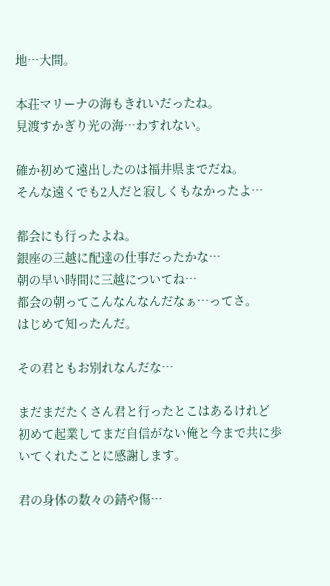地…大間。

本荘マリーナの海もきれいだったね。
見渡すかぎり光の海…わすれない。

確か初めて遠出したのは福井県までだね。
そんな遠くでも2人だと寂しくもなかったよ…

都会にも行ったよね。
銀座の三越に配達の仕事だったかな…
朝の早い時間に三越についてね…
都会の朝ってこんなんなんだなぁ…ってさ。
はじめて知ったんだ。

その君ともお別れなんだな…

まだまだたくさん君と行ったとこはあるけれど
初めて起業してまだ自信がない俺と今まで共に歩いてくれたことに感謝します。

君の身体の数々の錆や傷…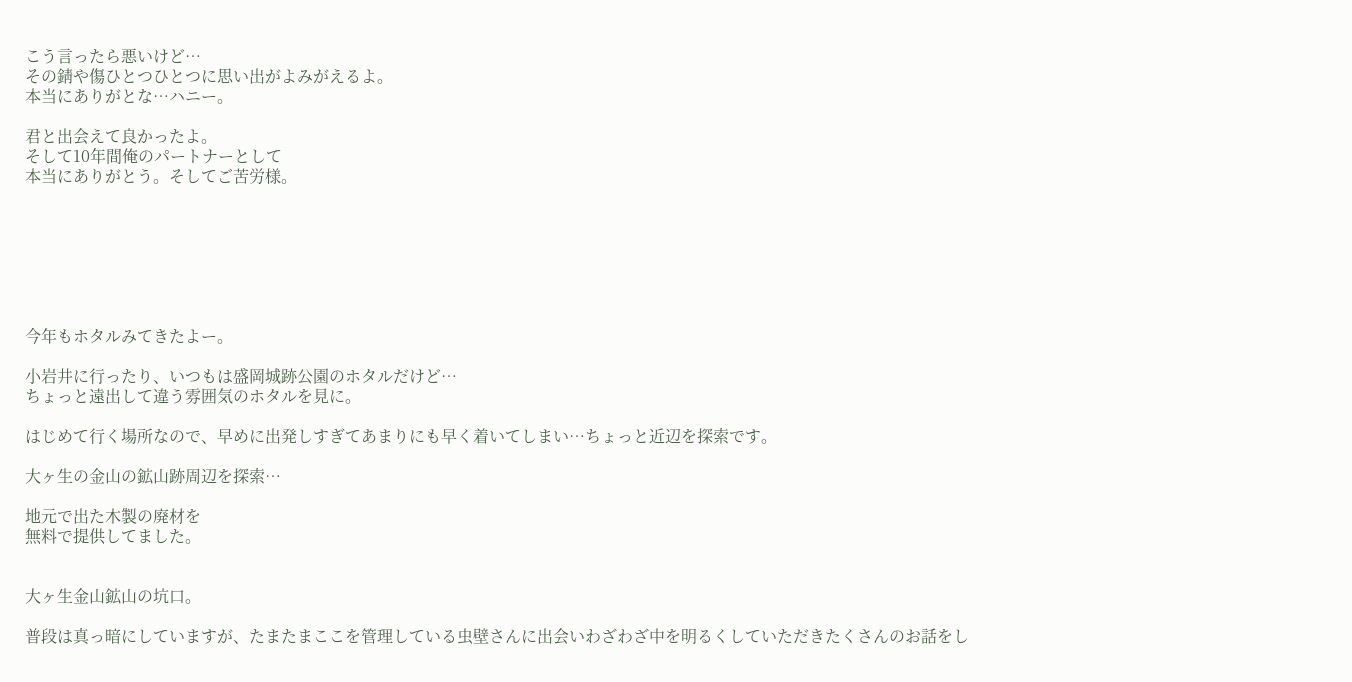こう言ったら悪いけど…
その錆や傷ひとつひとつに思い出がよみがえるよ。
本当にありがとな…ハニー。

君と出会えて良かったよ。
そして10年間俺のパートナーとして
本当にありがとう。そしてご苦労様。







今年もホタルみてきたよー。

小岩井に行ったり、いつもは盛岡城跡公園のホタルだけど…
ちょっと遠出して違う雰囲気のホタルを見に。

はじめて行く場所なので、早めに出発しすぎてあまりにも早く着いてしまい…ちょっと近辺を探索です。

大ヶ生の金山の鉱山跡周辺を探索…

地元で出た木製の廃材を
無料で提供してました。


大ヶ生金山鉱山の坑口。

普段は真っ暗にしていますが、たまたまここを管理している虫壁さんに出会いわざわざ中を明るくしていただきたくさんのお話をし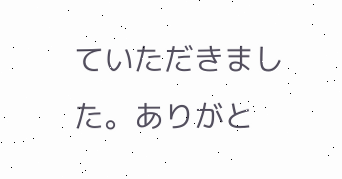ていただきました。ありがと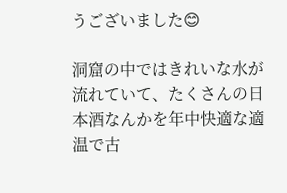うございました😊

洞窟の中ではきれいな水が流れていて、たくさんの日本酒なんかを年中快適な適温で古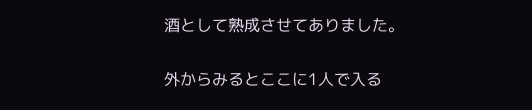酒として熟成させてありました。


外からみるとここに1人で入る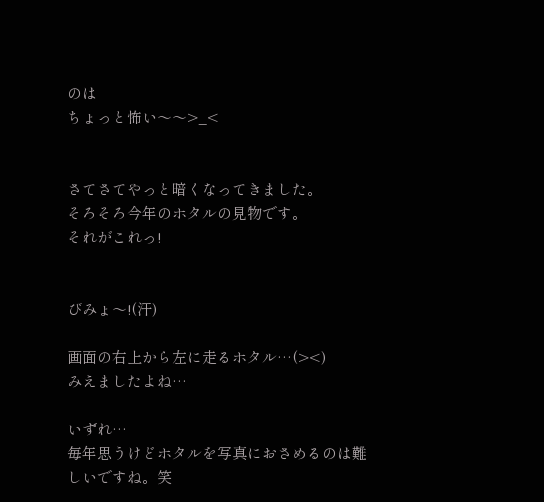のは
ちょっと怖い〜〜>_<


さてさてやっと暗くなってきました。
そろそろ今年のホタルの見物です。
それがこれっ!


びみょ〜!(汗)

画面の右上から左に走るホタル…(><)
みえましたよね…

いずれ…
毎年思うけどホタルを写真におさめるのは難しいですね。笑